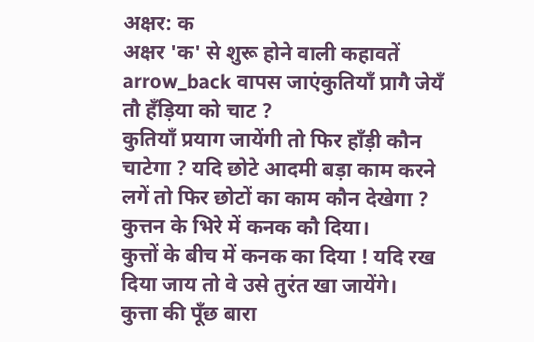अक्षर: क
अक्षर 'क' से शुरू होने वाली कहावतें
arrow_back वापस जाएंकुतियाँ प्रागै जेयँ तौ हँड़िया को चाट ?
कुतियाँ प्रयाग जायेंगी तो फिर हाँड़ी कौन चाटेगा ? यदि छोटे आदमी बड़ा काम करने लगें तो फिर छोटों का काम कौन देखेगा ?
कुत्तन के भिरे में कनक कौ दिया।
कुत्तों के बीच में कनक का दिया ! यदि रख दिया जाय तो वे उसे तुरंत खा जायेंगे।
कुत्ता की पूँछ बारा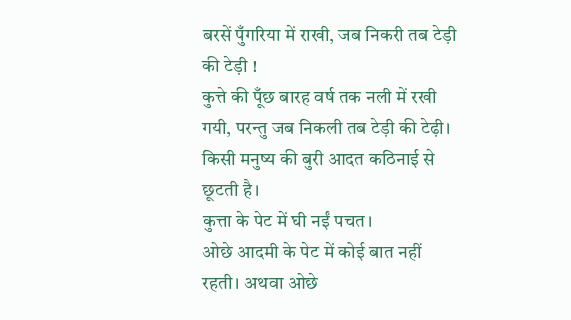बरसें पुँगरिया में राखी, जब निकरी तब टेड़ी की टेड़ी !
कुत्ते की पूँछ बारह वर्ष तक नली में रखी गयी, परन्तु जब निकली तब टेड़ी की टेढ़ी। किसी मनुष्य की बुरी आदत कठिनाई से छूटती है।
कुत्ता के पेट में घी नईं पचत।
ओछे आदमी के पेट में कोई बात नहीं रहती। अथवा ओछे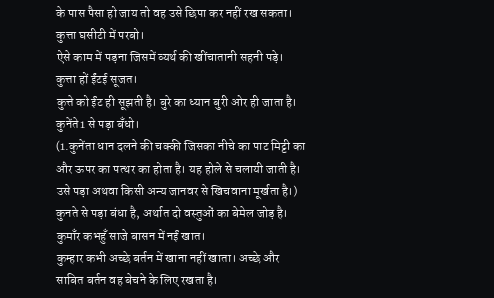के पास पैसा हो जाय तो वह उसे छिपा कर नहीं रख सकता।
कुत्ता घसीटी में परबो।
ऐसे काम में पड़ना जिसमें व्यर्थ की खींचातानी सहनी पड़े।
कुत्ता हों ईंटई सूजत।
कुत्ते को ईंट ही सूझती है। बुरे का ध्यान बुरी ओर ही जाता है।
कुनेंते1 से पड़ा बँधो।
(1.कुनेंता धान दलने की चक्की जिसका नीचे का पाट मिट्टी का और ऊपर का पत्थर का होता है। यह होले से चलायी जाती है। उसे पड़ा अथवा किसी अन्य जानवर से खिचवाना मूर्खता है।) कुनते से पड़ा बंधा है, अर्थात दो वस्तुओं का बेमेल जोड़ है।
कुमाँर कभहुँ साजे बासन में नईं खात।
कुम्हार कभी अच्छे बर्तन में खाना नहीं खाता। अच्छे और साबित बर्तन वह बेचने के लिए रखता है।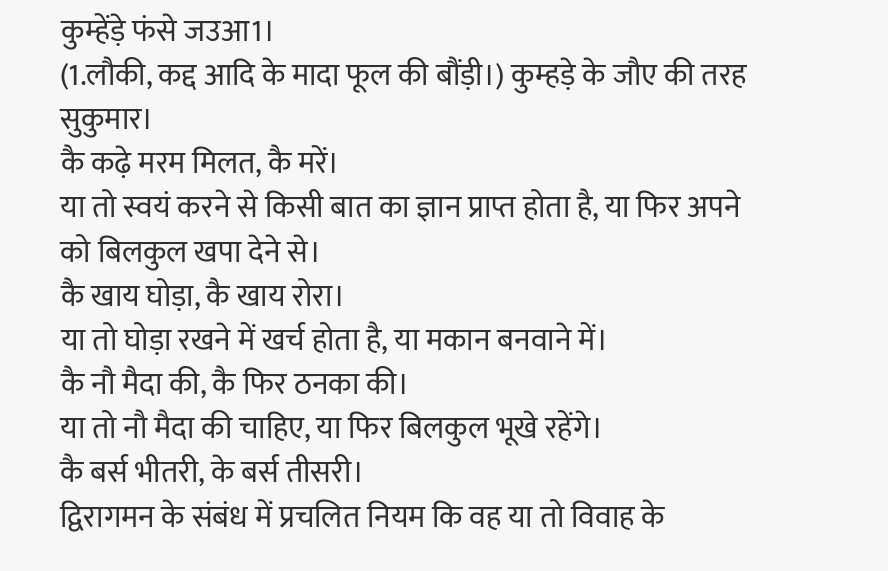कुम्हेंड़े फंसे जउआ1।
(1.लौकी, कद्द आदि के मादा फूल की बौंड़ी।) कुम्हड़े के जौए की तरह सुकुमार।
कै कढ़े मरम मिलत, कै मरें।
या तो स्वयं करने से किसी बात का ज्ञान प्राप्त होता है, या फिर अपने को बिलकुल खपा देने से।
कै खाय घोड़ा, कै खाय रोरा।
या तो घोड़ा रखने में खर्च होता है, या मकान बनवाने में।
कै नौ मैदा की, कै फिर ठनका की।
या तो नौ मैदा की चाहिए, या फिर बिलकुल भूखे रहेंगे।
कै बर्स भीतरी, के बर्स तीसरी।
द्विरागमन के संबंध में प्रचलित नियम कि वह या तो विवाह के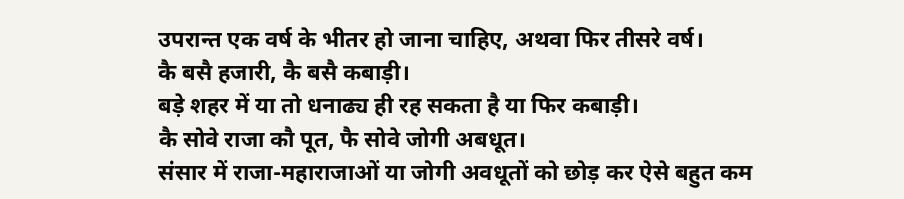उपरान्त एक वर्ष के भीतर हो जाना चाहिए, अथवा फिर तीसरे वर्ष।
कै बसै हजारी, कै बसै कबाड़ी।
बड़े शहर में या तो धनाढ्य ही रह सकता है या फिर कबाड़ी।
कै सोवे राजा कौ पूत, फै सोवे जोगी अबधूत।
संसार में राजा-महाराजाओं या जोगी अवधूतों को छोड़ कर ऐसे बहुत कम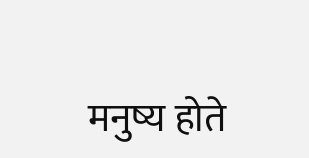मनुष्य होते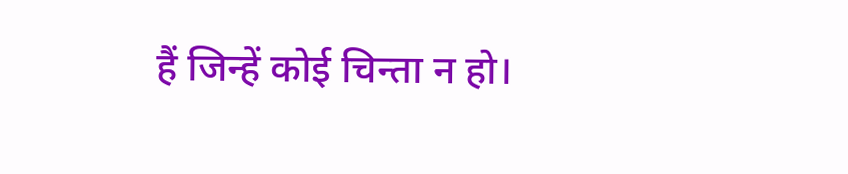हैं जिन्हें कोई चिन्ता न हो।